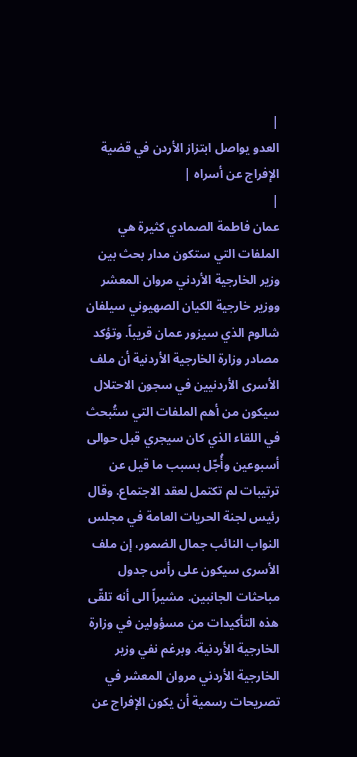|
العدو يواصل ابتزاز الأردن في قضية الإفراج عن أسراه |
|
عمان فاطمة الصمادي كثيرة هي الملفات التي ستكون مدار بحث بين وزير الخارجية الأردني مروان المعشر ووزير خارجية الكيان الصهيوني سيلفان شالوم الذي سيزور عمان قريباً. وتؤكد مصادر وزارة الخارجية الأردنية أن ملف الأسرى الأردنيين في سجون الاحتلال سيكون من أهم الملفات التي ستُبحث في اللقاء الذي كان سيجري قبل حوالى أسبوعين وأُجّل بسبب ما قيل عن ترتيبات لم تكتمل لعقد الاجتماع. وقال رئيس لجنة الحريات العامة في مجلس النواب النائب جمال الضمور، إن ملف الأسرى سيكون على رأس جدول مباحثات الجانبين. مشيراً الى أنه تلقّى هذه التأكيدات من مسؤولين في وزارة الخارجية الأردنية. وبرغم نفي وزير الخارجية الأردني مروان المعشر في تصريحات رسمية أن يكون الإفراج عن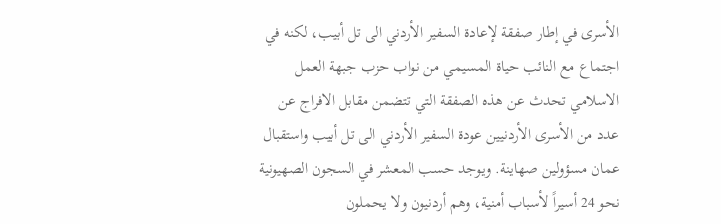الأسرى في إطار صفقة لإعادة السفير الأردني الى تل أبيب، لكنه في اجتماع مع النائب حياة المسيمي من نواب حزب جبهة العمل الاسلامي تحدث عن هذه الصفقة التي تتضمن مقابل الافراج عن عدد من الأسرى الأردنيين عودة السفير الأردني الى تل أبيب واستقبال عمان مسؤولين صهاينة. ويوجد حسب المعشر في السجون الصهيونية نحو 24 أسيراً لأسباب أمنية، وهم أردنيون ولا يحملون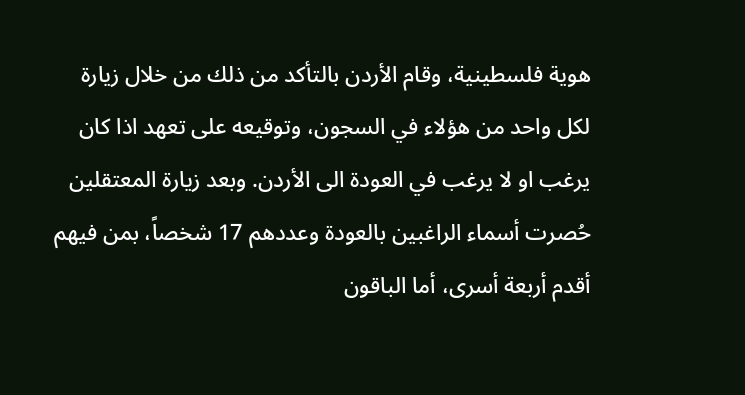هوية فلسطينية، وقام الأردن بالتأكد من ذلك من خلال زيارة لكل واحد من هؤلاء في السجون، وتوقيعه على تعهد اذا كان يرغب او لا يرغب في العودة الى الأردن. وبعد زيارة المعتقلين حُصرت أسماء الراغبين بالعودة وعددهم 17 شخصاً، بمن فيهم أقدم أربعة أسرى، أما الباقون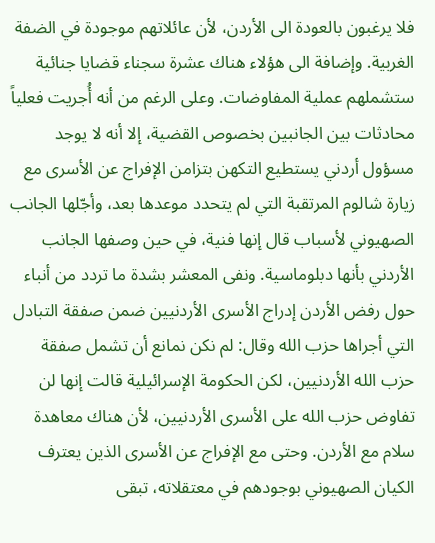فلا يرغبون بالعودة الى الأردن، لأن عائلاتهم موجودة في الضفة الغربية. وإضافة الى هؤلاء هناك عشرة سجناء قضايا جنائية ستشملهم عملية المفاوضات. وعلى الرغم من أنه أُجريت فعلياً محادثات بين الجانبين بخصوص القضية، إلا أنه لا يوجد مسؤول أردني يستطيع التكهن بتزامن الإفراج عن الأسرى مع زيارة شالوم المرتقبة التي لم يتحدد موعدها بعد، وأجّلها الجانب الصهيوني لأسباب قال إنها فنية، في حين وصفها الجانب الأردني بأنها دبلوماسية. ونفى المعشر بشدة ما تردد من أنباء حول رفض الأردن إدراج الأسرى الأردنيين ضمن صفقة التبادل التي أجراها حزب الله وقال: لم نكن نمانع أن تشمل صفقة حزب الله الأردنيين، لكن الحكومة الإسرائيلية قالت إنها لن تفاوض حزب الله على الأسرى الأردنيين، لأن هناك معاهدة سلام مع الأردن. وحتى مع الإفراج عن الأسرى الذين يعترف الكيان الصهيوني بوجودهم في معتقلاته، تبقى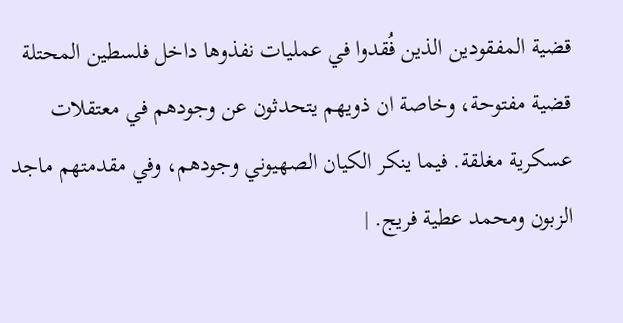قضية المفقودين الذين فُقدوا في عمليات نفذوها داخل فلسطين المحتلة قضية مفتوحة، وخاصة ان ذويهم يتحدثون عن وجودهم في معتقلات عسكرية مغلقة. فيما ينكر الكيان الصهيوني وجودهم، وفي مقدمتهم ماجد الزبون ومحمد عطية فريج. |